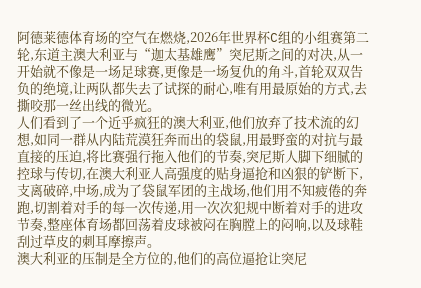阿德莱德体育场的空气在燃烧,2026年世界杯C组的小组赛第二轮,东道主澳大利亚与“迦太基雄鹰”突尼斯之间的对决,从一开始就不像是一场足球赛,更像是一场复仇的角斗,首轮双双告负的绝境,让两队都失去了试探的耐心,唯有用最原始的方式,去撕咬那一丝出线的微光。
人们看到了一个近乎疯狂的澳大利亚,他们放弃了技术流的幻想,如同一群从内陆荒漠狂奔而出的袋鼠,用最野蛮的对抗与最直接的压迫,将比赛强行拖入他们的节奏,突尼斯人脚下细腻的控球与传切,在澳大利亚人高强度的贴身逼抢和凶狠的铲断下,支离破碎,中场,成为了袋鼠军团的主战场,他们用不知疲倦的奔跑,切割着对手的每一次传递,用一次次犯规中断着对手的进攻节奏,整座体育场都回荡着皮球被闷在胸膛上的闷响,以及球鞋刮过草皮的刺耳摩擦声。
澳大利亚的压制是全方位的,他们的高位逼抢让突尼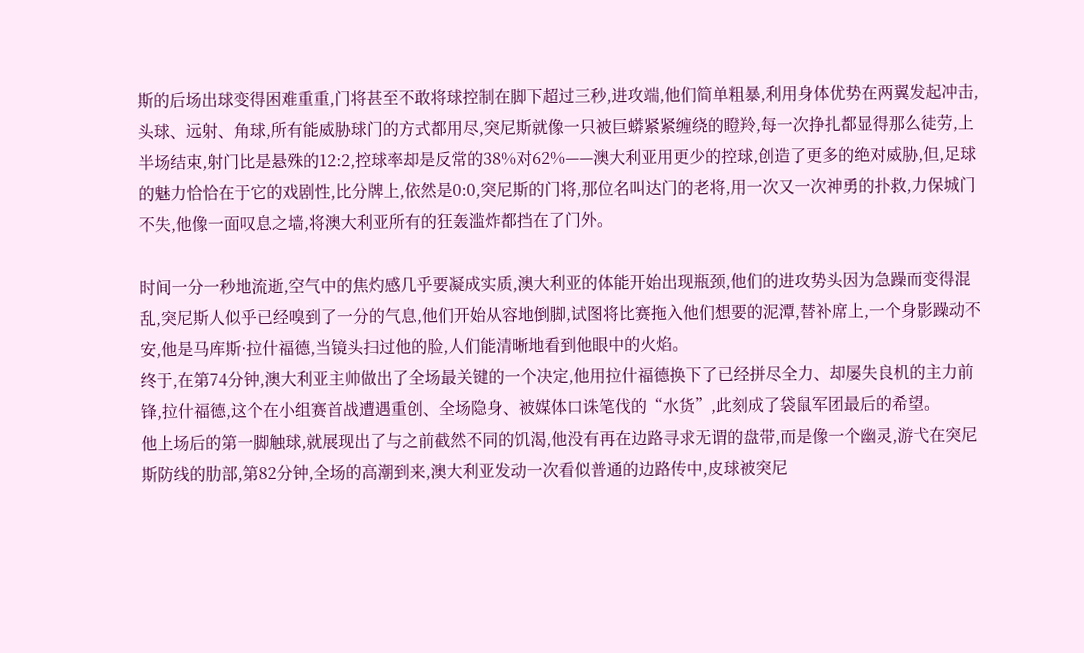斯的后场出球变得困难重重,门将甚至不敢将球控制在脚下超过三秒,进攻端,他们简单粗暴,利用身体优势在两翼发起冲击,头球、远射、角球,所有能威胁球门的方式都用尽,突尼斯就像一只被巨蟒紧紧缠绕的瞪羚,每一次挣扎都显得那么徒劳,上半场结束,射门比是悬殊的12:2,控球率却是反常的38%对62%——澳大利亚用更少的控球,创造了更多的绝对威胁,但,足球的魅力恰恰在于它的戏剧性,比分牌上,依然是0:0,突尼斯的门将,那位名叫达门的老将,用一次又一次神勇的扑救,力保城门不失,他像一面叹息之墙,将澳大利亚所有的狂轰滥炸都挡在了门外。

时间一分一秒地流逝,空气中的焦灼感几乎要凝成实质,澳大利亚的体能开始出现瓶颈,他们的进攻势头因为急躁而变得混乱,突尼斯人似乎已经嗅到了一分的气息,他们开始从容地倒脚,试图将比赛拖入他们想要的泥潭,替补席上,一个身影躁动不安,他是马库斯·拉什福德,当镜头扫过他的脸,人们能清晰地看到他眼中的火焰。
终于,在第74分钟,澳大利亚主帅做出了全场最关键的一个决定,他用拉什福德换下了已经拼尽全力、却屡失良机的主力前锋,拉什福德,这个在小组赛首战遭遇重创、全场隐身、被媒体口诛笔伐的“水货”,此刻成了袋鼠军团最后的希望。
他上场后的第一脚触球,就展现出了与之前截然不同的饥渴,他没有再在边路寻求无谓的盘带,而是像一个幽灵,游弋在突尼斯防线的肋部,第82分钟,全场的高潮到来,澳大利亚发动一次看似普通的边路传中,皮球被突尼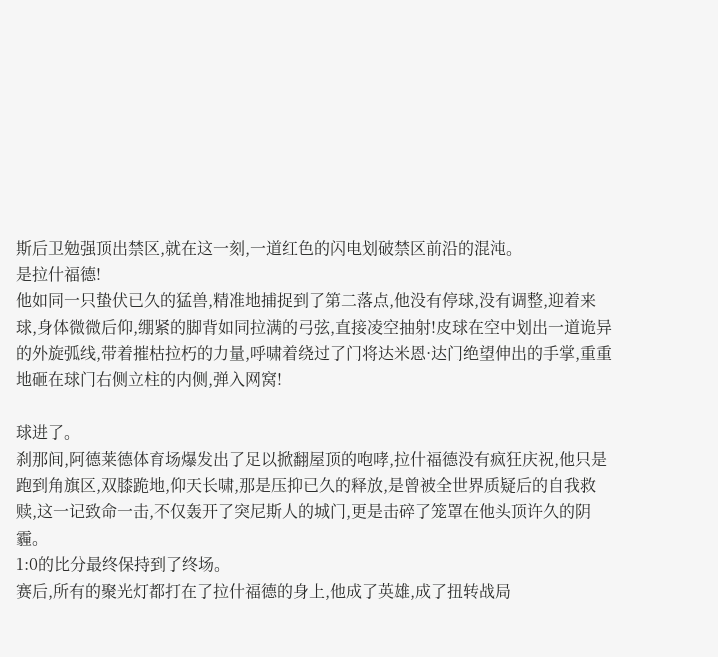斯后卫勉强顶出禁区,就在这一刻,一道红色的闪电划破禁区前沿的混沌。
是拉什福德!
他如同一只蛰伏已久的猛兽,精准地捕捉到了第二落点,他没有停球,没有调整,迎着来球,身体微微后仰,绷紧的脚背如同拉满的弓弦,直接凌空抽射!皮球在空中划出一道诡异的外旋弧线,带着摧枯拉朽的力量,呼啸着绕过了门将达米恩·达门绝望伸出的手掌,重重地砸在球门右侧立柱的内侧,弹入网窝!

球进了。
刹那间,阿德莱德体育场爆发出了足以掀翻屋顶的咆哮,拉什福德没有疯狂庆祝,他只是跑到角旗区,双膝跪地,仰天长啸,那是压抑已久的释放,是曾被全世界质疑后的自我救赎,这一记致命一击,不仅轰开了突尼斯人的城门,更是击碎了笼罩在他头顶许久的阴霾。
1:0的比分最终保持到了终场。
赛后,所有的聚光灯都打在了拉什福德的身上,他成了英雄,成了扭转战局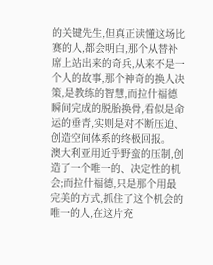的关键先生,但真正读懂这场比赛的人,都会明白,那个从替补席上站出来的奇兵,从来不是一个人的故事,那个神奇的换人决策,是教练的智慧,而拉什福德瞬间完成的脱胎换骨,看似是命运的垂青,实则是对不断压迫、创造空间体系的终极回报。
澳大利亚用近乎野蛮的压制,创造了一个唯一的、决定性的机会;而拉什福德,只是那个用最完美的方式,抓住了这个机会的唯一的人,在这片充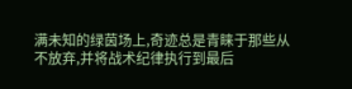满未知的绿茵场上,奇迹总是青睐于那些从不放弃,并将战术纪律执行到最后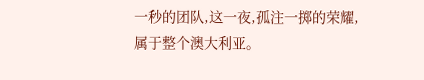一秒的团队,这一夜,孤注一掷的荣耀,属于整个澳大利亚。